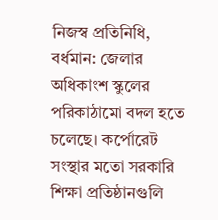নিজস্ব প্রতিনিধি, বর্ধমান: জেলার অধিকাংশ স্কুলের পরিকাঠামো বদল হতে চলেছে। কর্পোরেট সংস্থার মতো সরকারি শিক্ষা প্রতিষ্ঠানগুলি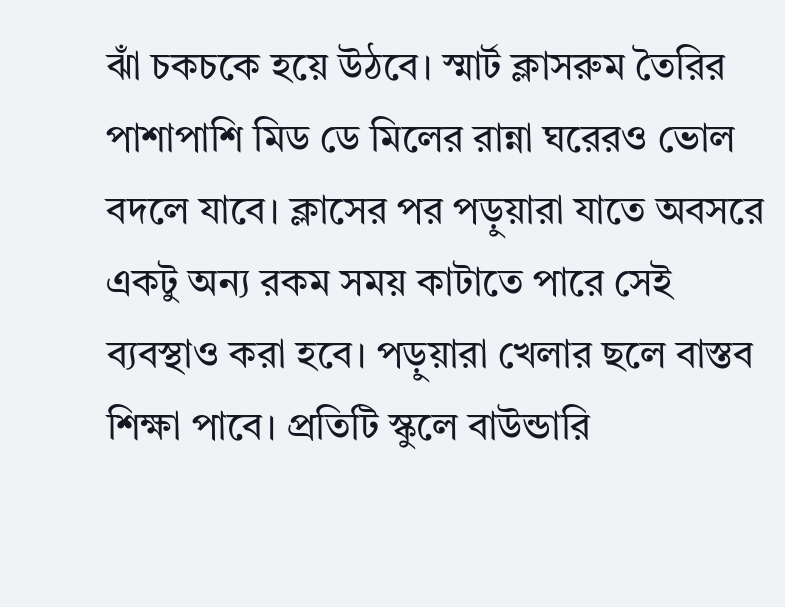ঝাঁ চকচকে হয়ে উঠবে। স্মার্ট ক্লাসরুম তৈরির পাশাপাশি মিড ডে মিলের রান্না ঘরেরও ভোল বদলে যাবে। ক্লাসের পর পড়ুয়ারা যাতে অবসরে একটু অন্য রকম সময় কাটাতে পারে সেই ব্যবস্থাও করা হবে। পড়ুয়ারা খেলার ছলে বাস্তব শিক্ষা পাবে। প্রতিটি স্কুলে বাউন্ডারি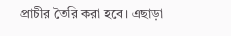প্রাচীর তৈরি করা হবে। এছাড়া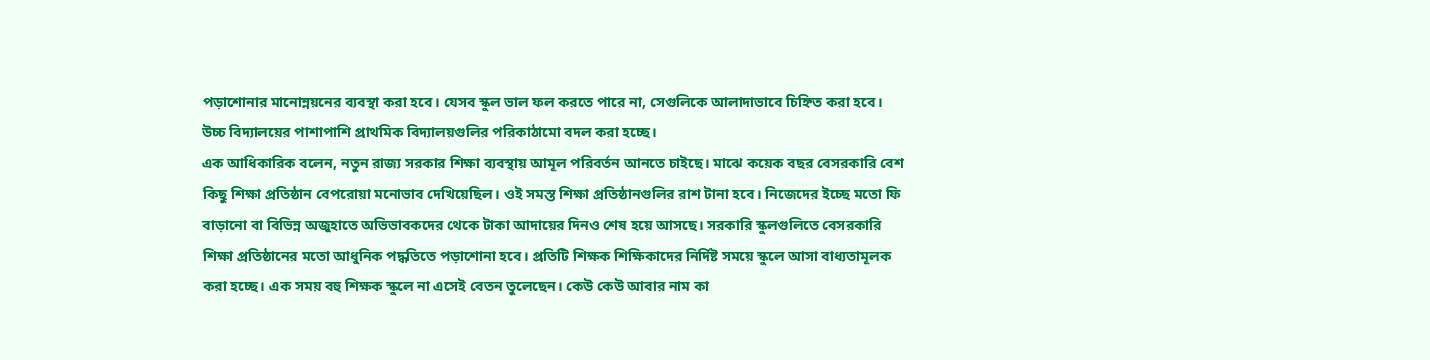পড়াশোনার মানোন্নয়নের ব্যবস্থা করা হবে। যেসব স্কুল ভাল ফল করতে পারে না, সেগুলিকে আলাদাভাবে চিহ্নিত করা হবে। উচ্চ বিদ্যালয়ের পাশাপাশি প্রাথমিক বিদ্যালয়গুলির পরিকাঠামো বদল করা হচ্ছে।
এক আধিকারিক বলেন, নতুন রাজ্য সরকার শিক্ষা ব্যবস্থায় আমূল পরিবর্তন আনতে চাইছে। মাঝে কয়েক বছর বেসরকারি বেশ কিছু শিক্ষা প্রতিষ্ঠান বেপরোয়া মনোভাব দেখিয়েছিল। ওই সমস্ত শিক্ষা প্রতিষ্ঠানগুলির রাশ টানা হবে। নিজেদের ইচ্ছে মতো ফি বাড়ানো বা বিভিন্ন অজুহাতে অভিভাবকদের থেকে টাকা আদায়ের দিনও শেষ হয়ে আসছে। সরকারি স্কুলগুলিতে বেসরকারি শিক্ষা প্রতিষ্ঠানের মতো আধুনিক পদ্ধতিতে পড়াশোনা হবে। প্রতিটি শিক্ষক শিক্ষিকাদের নির্দিষ্ট সময়ে স্কুলে আসা বাধ্যতামূলক করা হচ্ছে। এক সময় বহু শিক্ষক স্কুলে না এসেই বেতন তুলেছেন। কেউ কেউ আবার নাম কা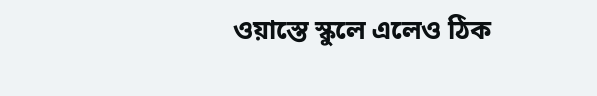ওয়াস্তে স্কুলে এলেও ঠিক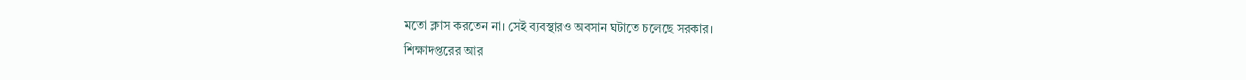মতো ক্লাস করতেন না। সেই ব্যবস্থারও অবসান ঘটাতে চলেছে সরকার।
শিক্ষাদপ্তরের আর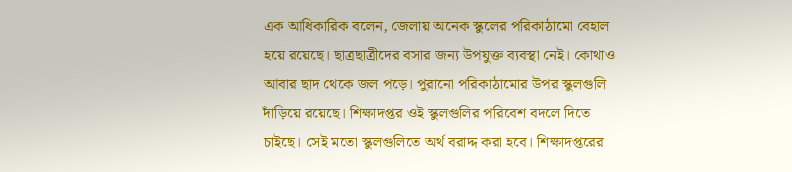এক আধিকারিক বলেন, জেলায় অনেক স্কুলের পরিকাঠামো বেহাল হয়ে রয়েছে। ছাত্রছাত্রীদের বসার জন্য উপযুক্ত ব্যবস্থা নেই। কোথাও আবার ছাদ থেকে জল পড়ে। পুরানো পরিকাঠামোর উপর স্কুলগুলি দাঁড়িয়ে রয়েছে। শিক্ষাদপ্তর ওই স্কুলগুলির পরিবেশ বদলে দিতে চাইছে। সেই মতো স্কুলগুলিতে অর্থ বরাদ্দ করা হবে। শিক্ষাদপ্তরের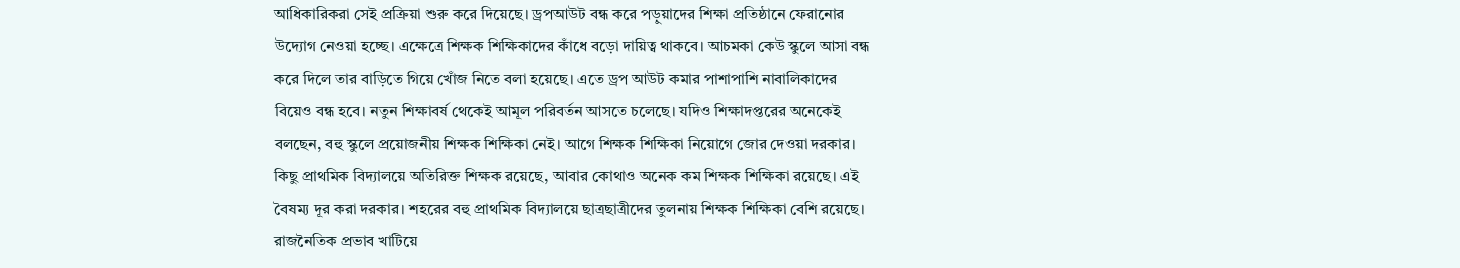আধিকারিকরা সেই প্রক্রিয়া শুরু করে দিয়েছে। ড্রপআউট বন্ধ করে পড়ুয়াদের শিক্ষা প্রতিষ্ঠানে ফেরানোর উদ্যোগ নেওয়া হচ্ছে। এক্ষেত্রে শিক্ষক শিক্ষিকাদের কাঁধে বড়ো দায়িত্ব থাকবে। আচমকা কেউ স্কুলে আসা বন্ধ করে দিলে তার বাড়িতে গিয়ে খোঁজ নিতে বলা হয়েছে। এতে ড্রপ আউট কমার পাশাপাশি নাবালিকাদের বিয়েও বন্ধ হবে। নতুন শিক্ষাবর্ষ থেকেই আমূল পরিবর্তন আসতে চলেছে। যদিও শিক্ষাদপ্তরের অনেকেই বলছেন, বহু স্কুলে প্রয়োজনীয় শিক্ষক শিক্ষিকা নেই। আগে শিক্ষক শিক্ষিকা নিয়োগে জোর দেওয়া দরকার। কিছু প্রাথমিক বিদ্যালয়ে অতিরিক্ত শিক্ষক রয়েছে, আবার কোথাও অনেক কম শিক্ষক শিক্ষিকা রয়েছে। এই বৈষম্য দূর করা দরকার। শহরের বহু প্রাথমিক বিদ্যালয়ে ছাত্রছাত্রীদের তুলনায় শিক্ষক শিক্ষিকা বেশি রয়েছে। রাজনৈতিক প্রভাব খাটিয়ে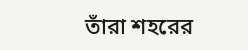তাঁরা শহরের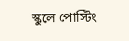স্কুলে পোস্টিং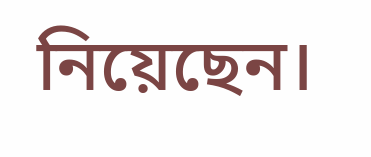নিয়েছেন।